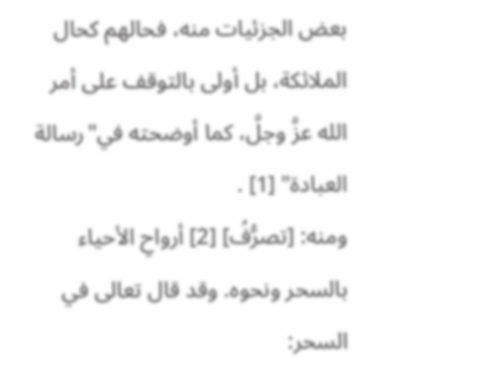بعض الجزئيات منه، فحالهم كحال الملائكة، بل أولى بالتوقف على أمر الله عزَّ وجلَّ، كما أوضحته في"رسالة العبادة" [1] .
ومنه: [تصرُّفُ] [2] أرواحِ الأحياء بالسحر ونحوه. وقد قال تعالى في السحر: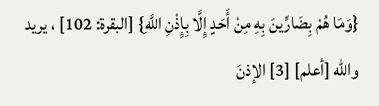{وَمَا هُمْ بِضَارِّينَ بِهِ مِنْ أَحَدٍ إِلَّا بِإِذْنِ اللَّهِ} [البقرة: 102] ، يريد والله [أعلم] [3] الإذنَ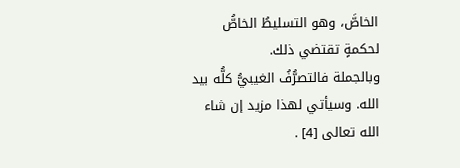الخاصَّ، وهو التسليطُ الخاصُّ لحكمةٍ تقتضي ذلك.
وبالجملة فالتصرُّفُ الغيبيُّ كلُّه بيد الله. وسيأتي لهذا مزيد إن شاء الله تعالى [4] .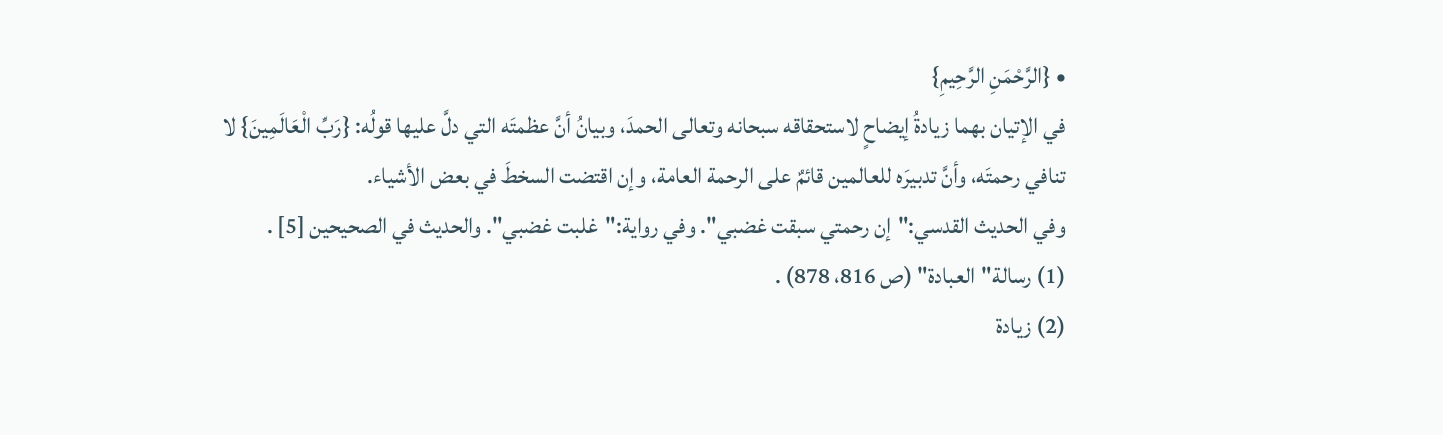• {الرَّحْمَنِ الرَّحِيمِ}
في الإتيان بهما زيادةُ إيضاحٍ لاستحقاقه سبحانه وتعالى الحمدَ، وبيانُ أنَّ عظمتَه التي دلَّ عليها قولُه: {رَبِّ الْعَالَمِينَ} لا تنافي رحمتَه، وأنَّ تدبيرَه للعالمين قائمٌ على الرحمة العامة، وإن اقتضت السخطَ في بعض الأشياء.
وفي الحديث القدسي:"إن رحمتي سبقت غضبي". وفي رواية:"غلبت غضبي". والحديث في الصحيحين [5] .
(1) رسالة"العبادة" (ص 816، 878) .
(2) زيادة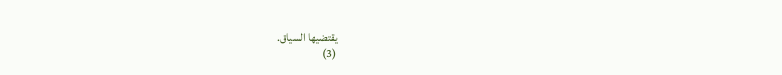يقتضيها السياق.
(3)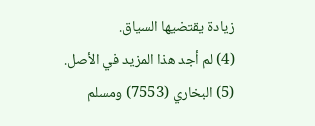زيادة يقتضيها السياق.
(4) لم أجد هذا المزيد في الأصل.
(5) البخاري (7553) ومسلم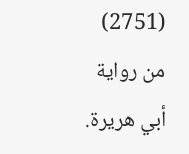(2751) من رواية أبي هريرة.